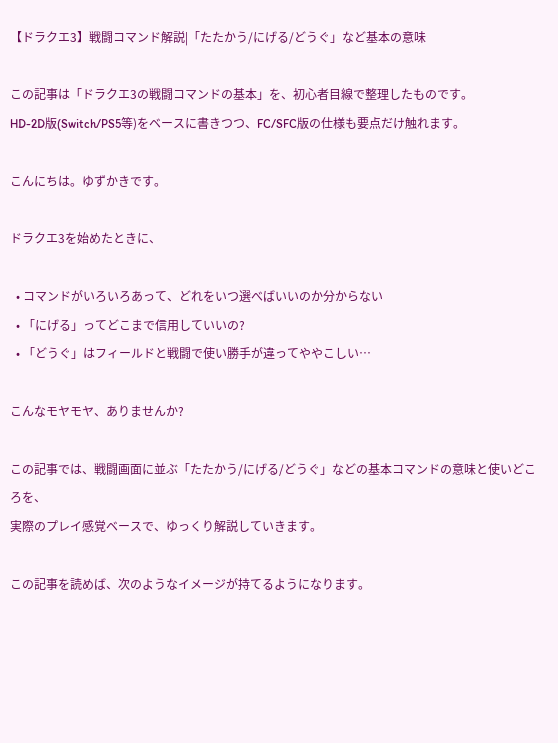【ドラクエ3】戦闘コマンド解説|「たたかう/にげる/どうぐ」など基本の意味

この記事は「ドラクエ3の戦闘コマンドの基本」を、初心者目線で整理したものです。
HD-2D版(Switch/PS5等)をベースに書きつつ、FC/SFC版の仕様も要点だけ触れます。

こんにちは。ゆずかきです。

ドラクエ3を始めたときに、

  • コマンドがいろいろあって、どれをいつ選べばいいのか分からない
  • 「にげる」ってどこまで信用していいの?
  • 「どうぐ」はフィールドと戦闘で使い勝手が違ってややこしい…

こんなモヤモヤ、ありませんか?

この記事では、戦闘画面に並ぶ「たたかう/にげる/どうぐ」などの基本コマンドの意味と使いどころを、
実際のプレイ感覚ベースで、ゆっくり解説していきます。

この記事を読めば、次のようなイメージが持てるようになります。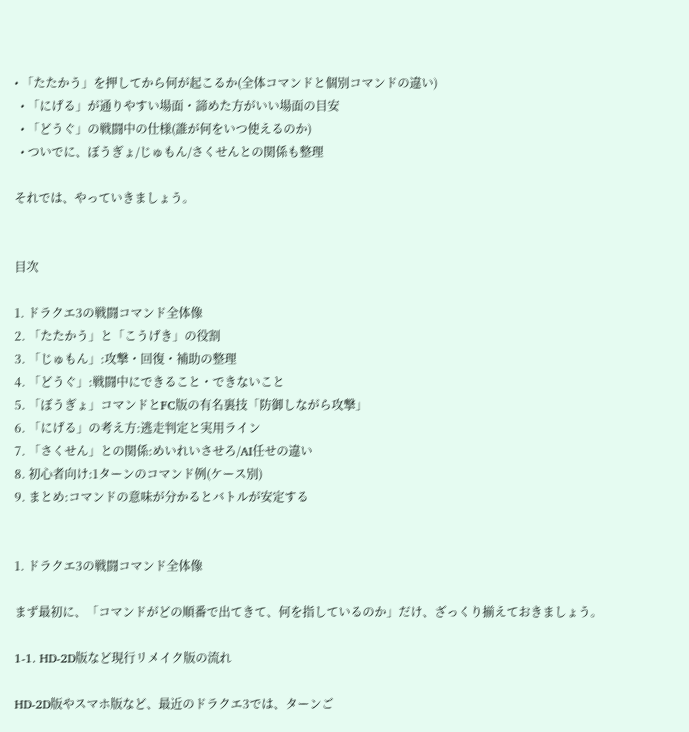• 「たたかう」を押してから何が起こるか(全体コマンドと個別コマンドの違い)
  • 「にげる」が通りやすい場面・諦めた方がいい場面の目安
  • 「どうぐ」の戦闘中の仕様(誰が何をいつ使えるのか)
  • ついでに、ぼうぎょ/じゅもん/さくせんとの関係も整理

それでは、やっていきましょう。


目次

1. ドラクエ3の戦闘コマンド全体像
2. 「たたかう」と「こうげき」の役割
3. 「じゅもん」:攻撃・回復・補助の整理
4. 「どうぐ」:戦闘中にできること・できないこと
5. 「ぼうぎょ」コマンドとFC版の有名裏技「防御しながら攻撃」
6. 「にげる」の考え方:逃走判定と実用ライン
7. 「さくせん」との関係:めいれいさせろ/AI任せの違い
8. 初心者向け:1ターンのコマンド例(ケース別)
9. まとめ:コマンドの意味が分かるとバトルが安定する


1. ドラクエ3の戦闘コマンド全体像

まず最初に、「コマンドがどの順番で出てきて、何を指しているのか」だけ、ざっくり揃えておきましょう。

1-1. HD-2D版など現行リメイク版の流れ

HD-2D版やスマホ版など、最近のドラクエ3では、ターンご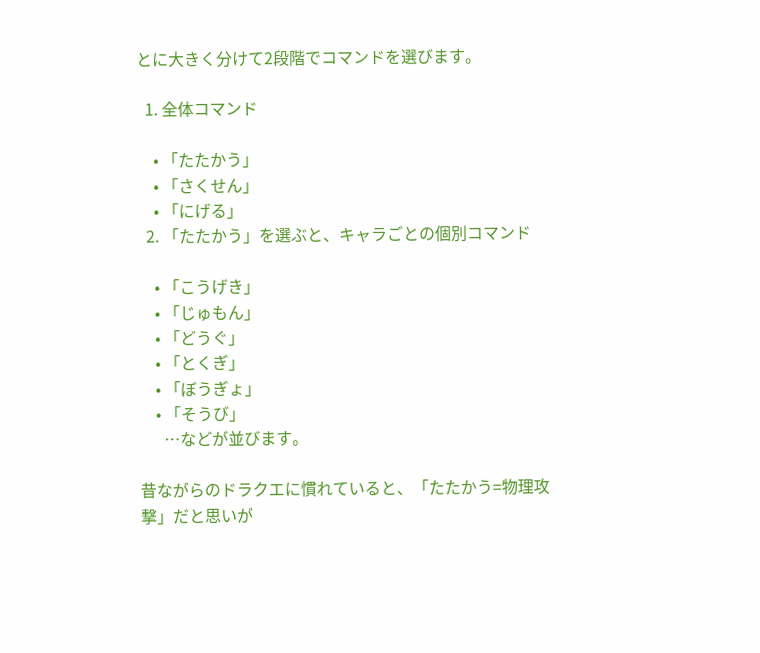とに大きく分けて2段階でコマンドを選びます。

  1. 全体コマンド

    • 「たたかう」
    • 「さくせん」
    • 「にげる」
  2. 「たたかう」を選ぶと、キャラごとの個別コマンド

    • 「こうげき」
    • 「じゅもん」
    • 「どうぐ」
    • 「とくぎ」
    • 「ぼうぎょ」
    • 「そうび」
      …などが並びます。

昔ながらのドラクエに慣れていると、「たたかう=物理攻撃」だと思いが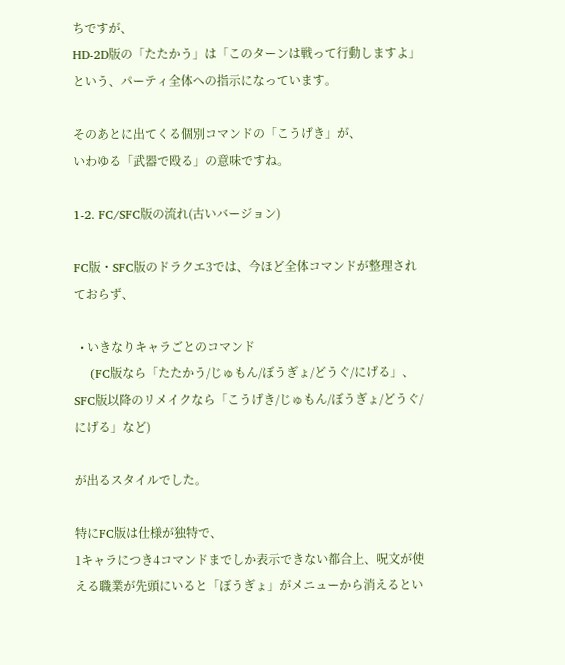ちですが、
HD-2D版の「たたかう」は「このターンは戦って行動しますよ」という、パーティ全体への指示になっています。

そのあとに出てくる個別コマンドの「こうげき」が、
いわゆる「武器で殴る」の意味ですね。

1-2. FC/SFC版の流れ(古いバージョン)

FC版・SFC版のドラクエ3では、今ほど全体コマンドが整理されておらず、

  • いきなりキャラごとのコマンド
    (FC版なら「たたかう/じゅもん/ぼうぎょ/どうぐ/にげる」、SFC版以降のリメイクなら「こうげき/じゅもん/ぼうぎょ/どうぐ/にげる」など)

が出るスタイルでした。

特にFC版は仕様が独特で、
1キャラにつき4コマンドまでしか表示できない都合上、呪文が使える職業が先頭にいると「ぼうぎょ」がメニューから消えるとい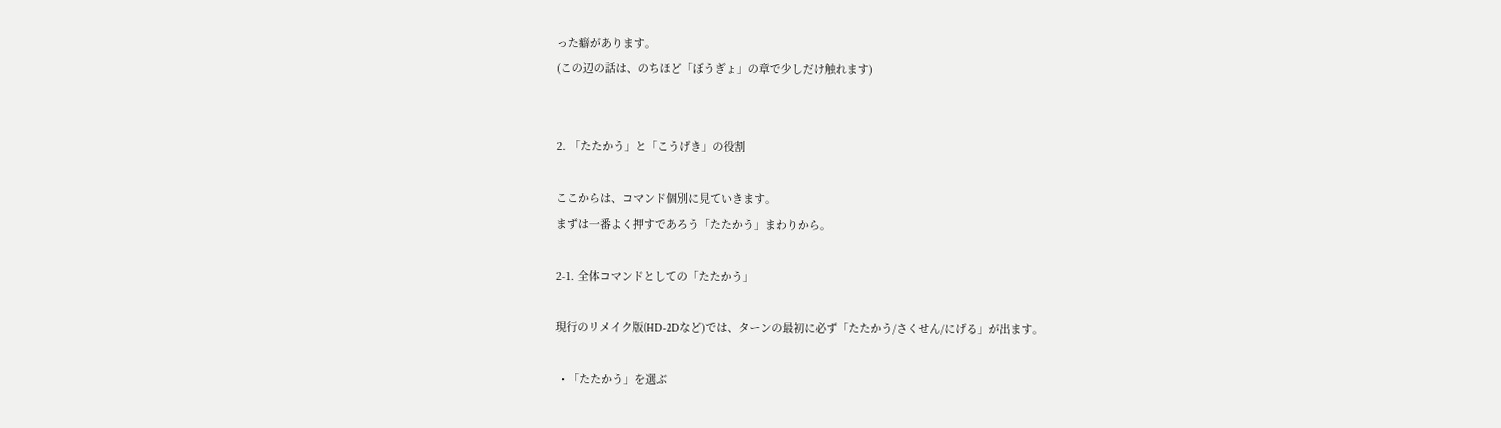った癖があります。
(この辺の話は、のちほど「ぼうぎょ」の章で少しだけ触れます)


2. 「たたかう」と「こうげき」の役割

ここからは、コマンド個別に見ていきます。
まずは一番よく押すであろう「たたかう」まわりから。

2-1. 全体コマンドとしての「たたかう」

現行のリメイク版(HD-2Dなど)では、ターンの最初に必ず「たたかう/さくせん/にげる」が出ます。

  • 「たたかう」を選ぶ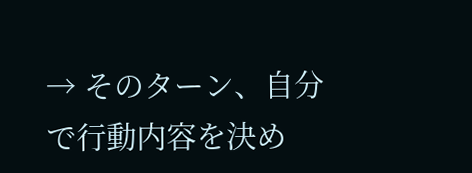→ そのターン、自分で行動内容を決め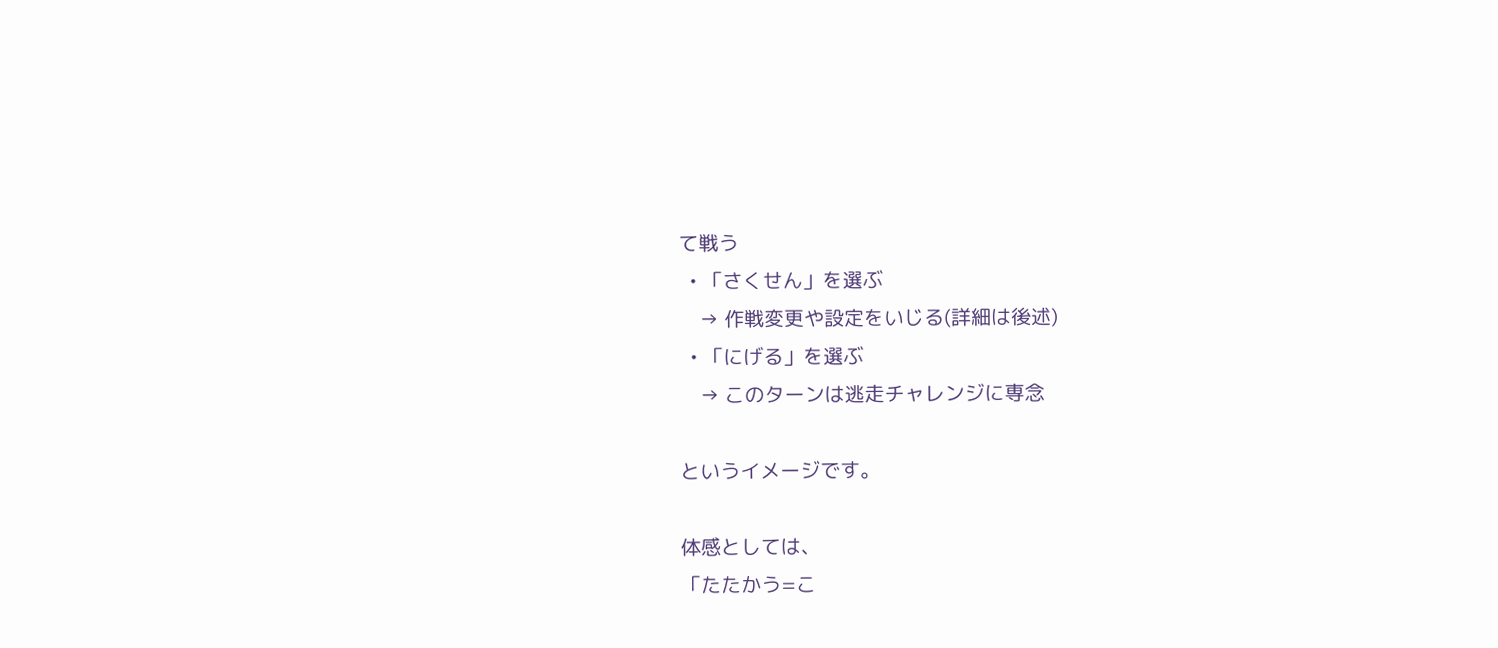て戦う
  • 「さくせん」を選ぶ
    → 作戦変更や設定をいじる(詳細は後述)
  • 「にげる」を選ぶ
    → このターンは逃走チャレンジに専念

というイメージです。

体感としては、
「たたかう=こ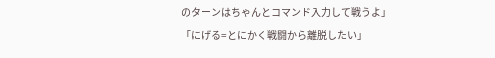のターンはちゃんとコマンド入力して戦うよ」
「にげる=とにかく戦闘から離脱したい」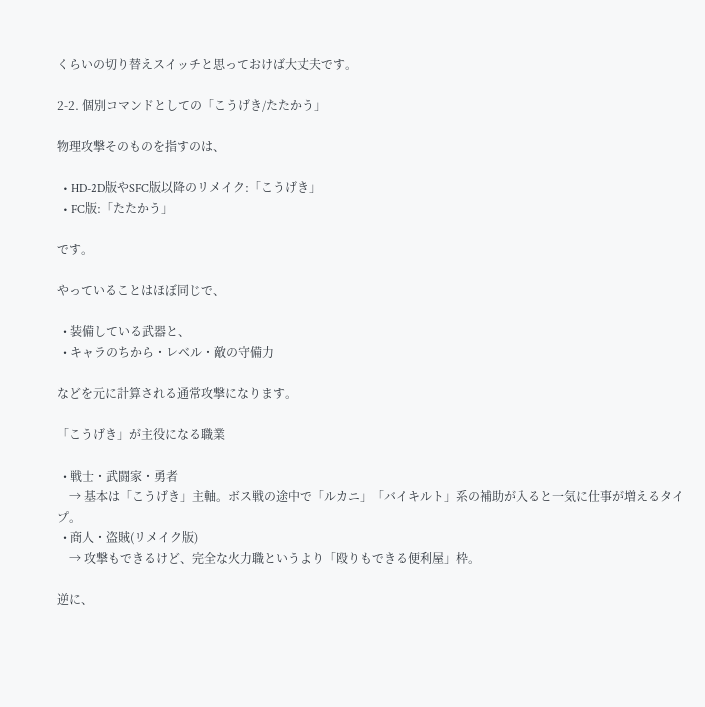くらいの切り替えスイッチと思っておけば大丈夫です。

2-2. 個別コマンドとしての「こうげき/たたかう」

物理攻撃そのものを指すのは、

  • HD-2D版やSFC版以降のリメイク:「こうげき」
  • FC版:「たたかう」

です。

やっていることはほぼ同じで、

  • 装備している武器と、
  • キャラのちから・レベル・敵の守備力

などを元に計算される通常攻撃になります。

「こうげき」が主役になる職業

  • 戦士・武闘家・勇者
    → 基本は「こうげき」主軸。ボス戦の途中で「ルカニ」「バイキルト」系の補助が入ると一気に仕事が増えるタイプ。
  • 商人・盗賊(リメイク版)
    → 攻撃もできるけど、完全な火力職というより「殴りもできる便利屋」枠。

逆に、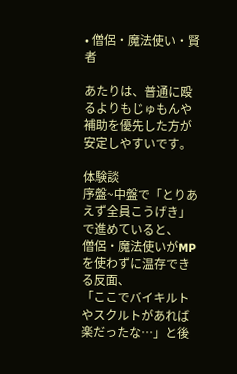• 僧侶・魔法使い・賢者

あたりは、普通に殴るよりもじゅもんや補助を優先した方が安定しやすいです。

体験談
序盤~中盤で「とりあえず全員こうげき」で進めていると、
僧侶・魔法使いがMPを使わずに温存できる反面、
「ここでバイキルトやスクルトがあれば楽だったな…」と後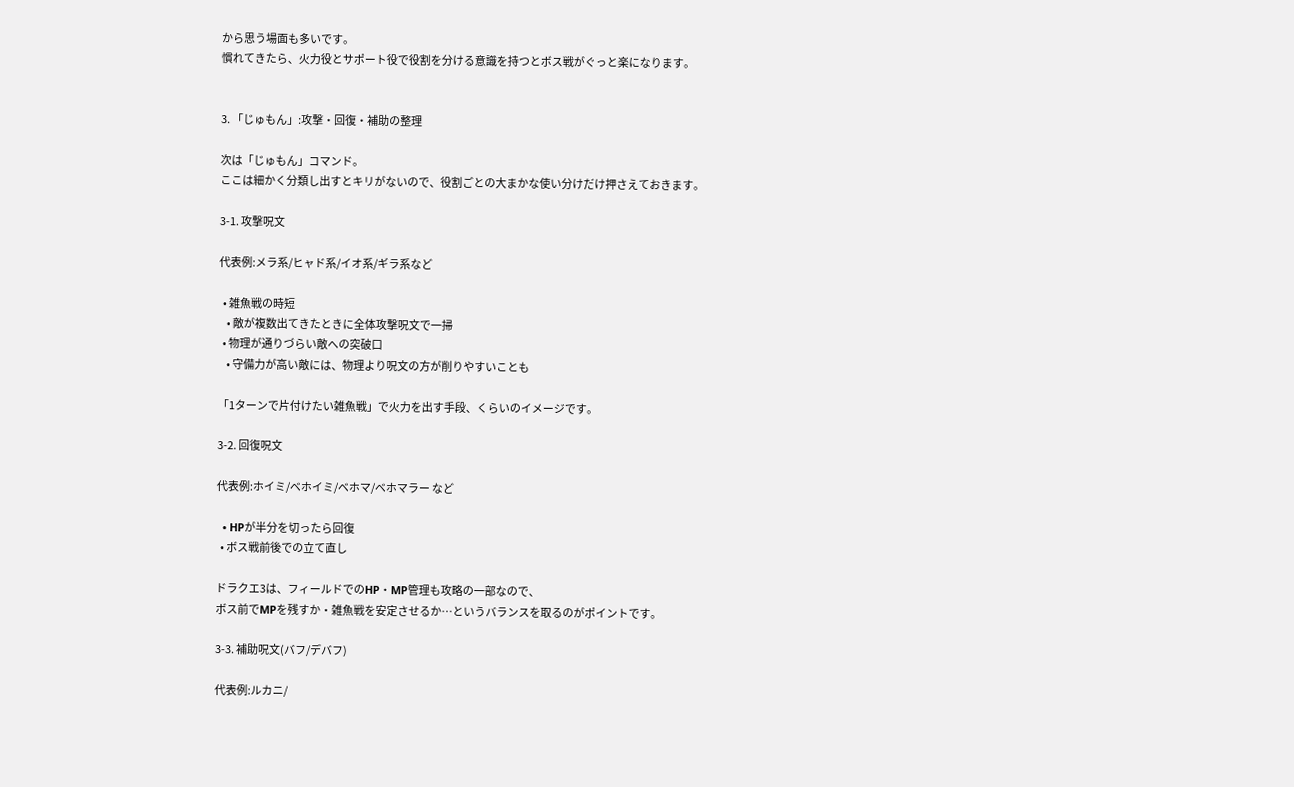から思う場面も多いです。
慣れてきたら、火力役とサポート役で役割を分ける意識を持つとボス戦がぐっと楽になります。


3. 「じゅもん」:攻撃・回復・補助の整理

次は「じゅもん」コマンド。
ここは細かく分類し出すとキリがないので、役割ごとの大まかな使い分けだけ押さえておきます。

3-1. 攻撃呪文

代表例:メラ系/ヒャド系/イオ系/ギラ系など

  • 雑魚戦の時短
    • 敵が複数出てきたときに全体攻撃呪文で一掃
  • 物理が通りづらい敵への突破口
    • 守備力が高い敵には、物理より呪文の方が削りやすいことも

「1ターンで片付けたい雑魚戦」で火力を出す手段、くらいのイメージです。

3-2. 回復呪文

代表例:ホイミ/ベホイミ/ベホマ/ベホマラー など

  • HPが半分を切ったら回復
  • ボス戦前後での立て直し

ドラクエ3は、フィールドでのHP・MP管理も攻略の一部なので、
ボス前でMPを残すか・雑魚戦を安定させるか…というバランスを取るのがポイントです。

3-3. 補助呪文(バフ/デバフ)

代表例:ルカニ/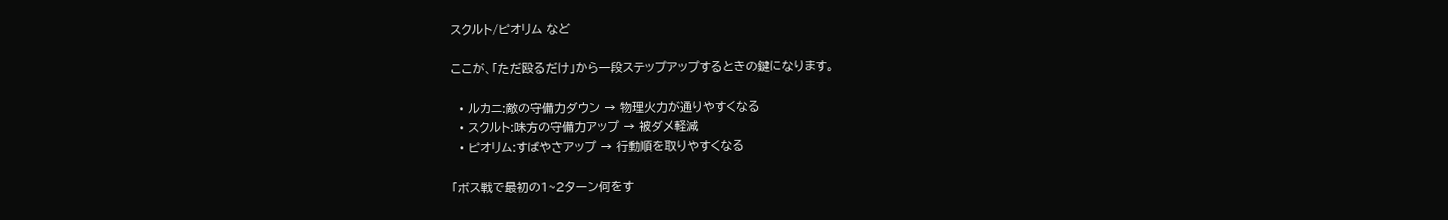スクルト/ピオリム など

ここが、「ただ殴るだけ」から一段ステップアップするときの鍵になります。

  • ルカニ:敵の守備力ダウン → 物理火力が通りやすくなる
  • スクルト:味方の守備力アップ → 被ダメ軽減
  • ピオリム:すばやさアップ → 行動順を取りやすくなる

「ボス戦で最初の1~2ターン何をす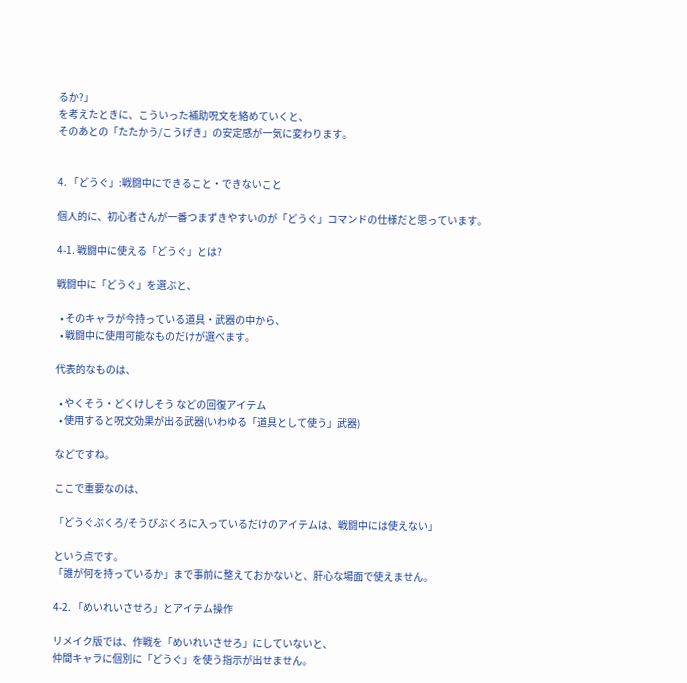るか?」
を考えたときに、こういった補助呪文を絡めていくと、
そのあとの「たたかう/こうげき」の安定感が一気に変わります。


4. 「どうぐ」:戦闘中にできること・できないこと

個人的に、初心者さんが一番つまずきやすいのが「どうぐ」コマンドの仕様だと思っています。

4-1. 戦闘中に使える「どうぐ」とは?

戦闘中に「どうぐ」を選ぶと、

  • そのキャラが今持っている道具・武器の中から、
  • 戦闘中に使用可能なものだけが選べます。

代表的なものは、

  • やくそう・どくけしそう などの回復アイテム
  • 使用すると呪文効果が出る武器(いわゆる「道具として使う」武器)

などですね。

ここで重要なのは、

「どうぐぶくろ/そうびぶくろに入っているだけのアイテムは、戦闘中には使えない」

という点です。
「誰が何を持っているか」まで事前に整えておかないと、肝心な場面で使えません。

4-2. 「めいれいさせろ」とアイテム操作

リメイク版では、作戦を「めいれいさせろ」にしていないと、
仲間キャラに個別に「どうぐ」を使う指示が出せません。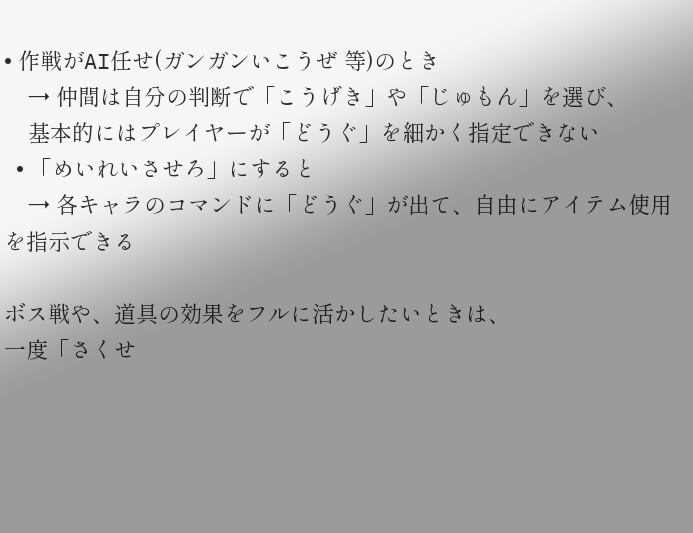• 作戦がAI任せ(ガンガンいこうぜ 等)のとき
    → 仲間は自分の判断で「こうげき」や「じゅもん」を選び、
    基本的にはプレイヤーが「どうぐ」を細かく指定できない
  • 「めいれいさせろ」にすると
    → 各キャラのコマンドに「どうぐ」が出て、自由にアイテム使用を指示できる

ボス戦や、道具の効果をフルに活かしたいときは、
一度「さくせ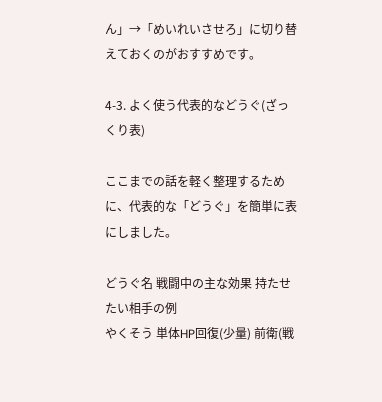ん」→「めいれいさせろ」に切り替えておくのがおすすめです。

4-3. よく使う代表的などうぐ(ざっくり表)

ここまでの話を軽く整理するために、代表的な「どうぐ」を簡単に表にしました。

どうぐ名 戦闘中の主な効果 持たせたい相手の例
やくそう 単体HP回復(少量) 前衛(戦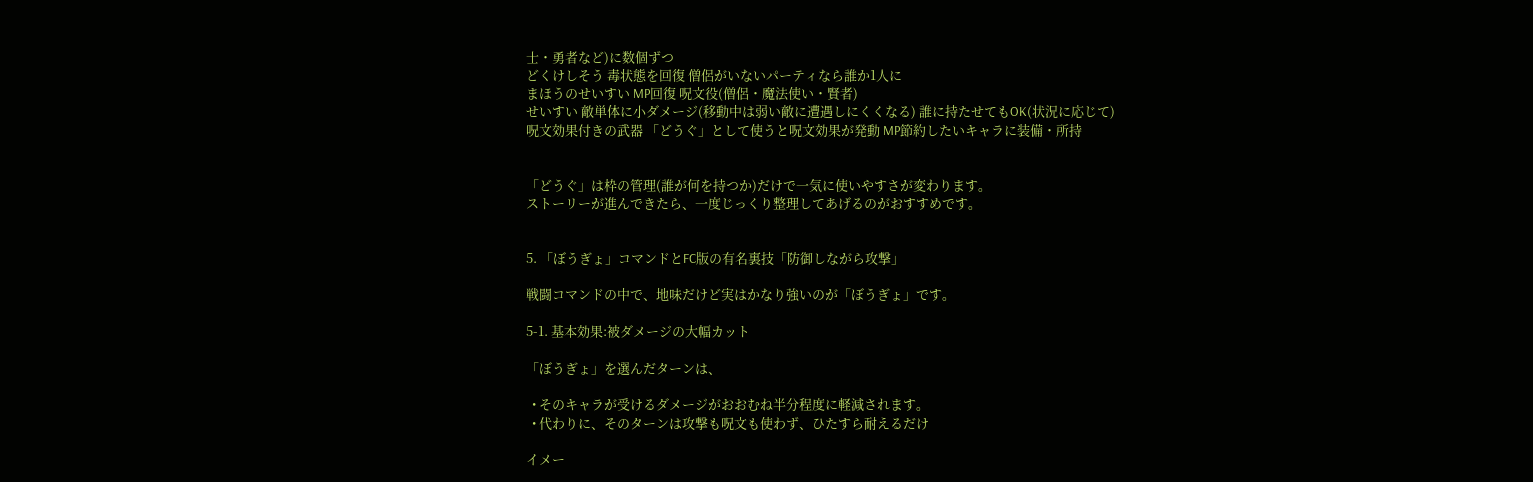士・勇者など)に数個ずつ
どくけしそう 毒状態を回復 僧侶がいないパーティなら誰か1人に
まほうのせいすい MP回復 呪文役(僧侶・魔法使い・賢者)
せいすい 敵単体に小ダメージ(移動中は弱い敵に遭遇しにくくなる) 誰に持たせてもOK(状況に応じて)
呪文効果付きの武器 「どうぐ」として使うと呪文効果が発動 MP節約したいキャラに装備・所持


「どうぐ」は枠の管理(誰が何を持つか)だけで一気に使いやすさが変わります。
ストーリーが進んできたら、一度じっくり整理してあげるのがおすすめです。


5. 「ぼうぎょ」コマンドとFC版の有名裏技「防御しながら攻撃」

戦闘コマンドの中で、地味だけど実はかなり強いのが「ぼうぎょ」です。

5-1. 基本効果:被ダメージの大幅カット

「ぼうぎょ」を選んだターンは、

  • そのキャラが受けるダメージがおおむね半分程度に軽減されます。
  • 代わりに、そのターンは攻撃も呪文も使わず、ひたすら耐えるだけ

イメー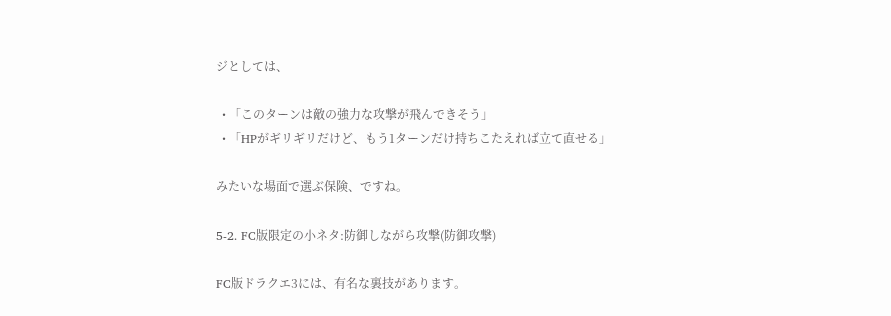ジとしては、

  • 「このターンは敵の強力な攻撃が飛んできそう」
  • 「HPがギリギリだけど、もう1ターンだけ持ちこたえれば立て直せる」

みたいな場面で選ぶ保険、ですね。

5-2. FC版限定の小ネタ:防御しながら攻撃(防御攻撃)

FC版ドラクエ3には、有名な裏技があります。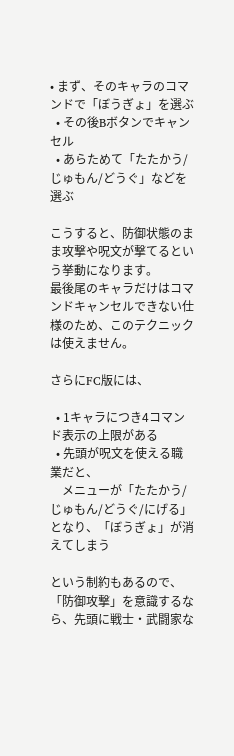• まず、そのキャラのコマンドで「ぼうぎょ」を選ぶ
  • その後Bボタンでキャンセル
  • あらためて「たたかう/じゅもん/どうぐ」などを選ぶ

こうすると、防御状態のまま攻撃や呪文が撃てるという挙動になります。
最後尾のキャラだけはコマンドキャンセルできない仕様のため、このテクニックは使えません。

さらにFC版には、

  • 1キャラにつき4コマンド表示の上限がある
  • 先頭が呪文を使える職業だと、
    メニューが「たたかう/じゅもん/どうぐ/にげる」となり、「ぼうぎょ」が消えてしまう

という制約もあるので、
「防御攻撃」を意識するなら、先頭に戦士・武闘家な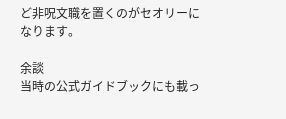ど非呪文職を置くのがセオリーになります。

余談
当時の公式ガイドブックにも載っ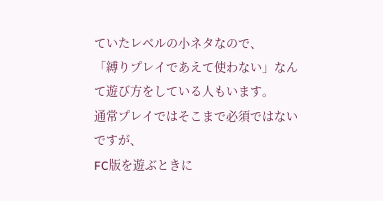ていたレベルの小ネタなので、
「縛りプレイであえて使わない」なんて遊び方をしている人もいます。
通常プレイではそこまで必須ではないですが、
FC版を遊ぶときに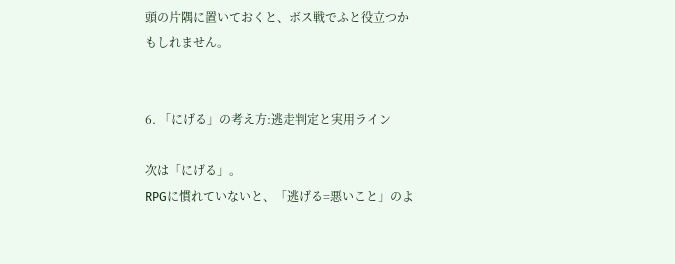頭の片隅に置いておくと、ボス戦でふと役立つかもしれません。


6. 「にげる」の考え方:逃走判定と実用ライン

次は「にげる」。
RPGに慣れていないと、「逃げる=悪いこと」のよ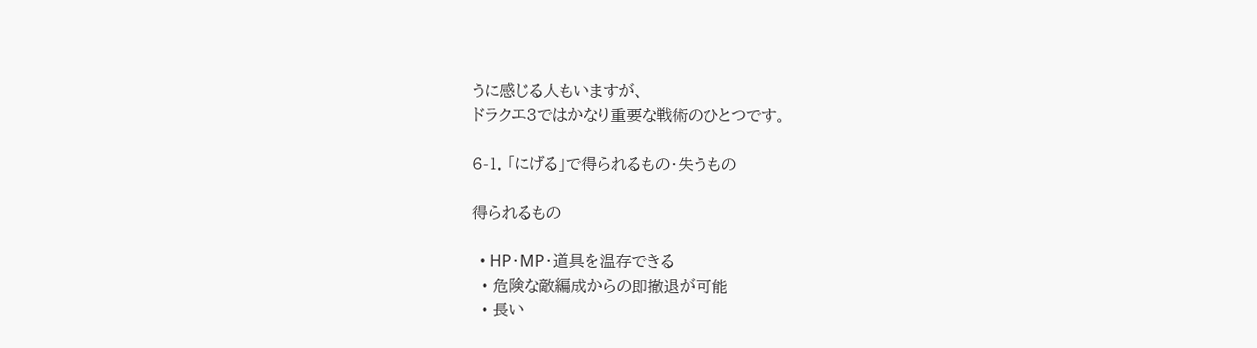うに感じる人もいますが、
ドラクエ3ではかなり重要な戦術のひとつです。

6-1. 「にげる」で得られるもの・失うもの

得られるもの

  • HP・MP・道具を温存できる
  • 危険な敵編成からの即撤退が可能
  • 長い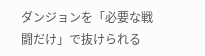ダンジョンを「必要な戦闘だけ」で抜けられる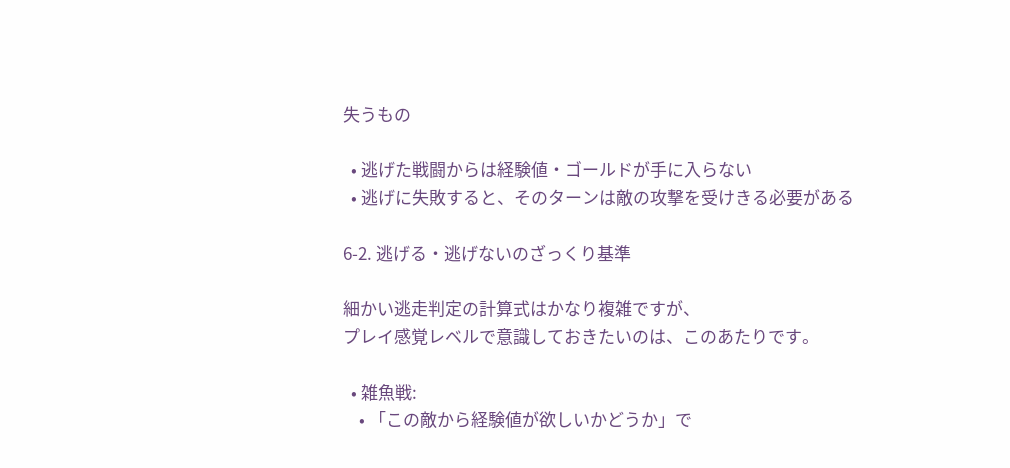失うもの

  • 逃げた戦闘からは経験値・ゴールドが手に入らない
  • 逃げに失敗すると、そのターンは敵の攻撃を受けきる必要がある

6-2. 逃げる・逃げないのざっくり基準

細かい逃走判定の計算式はかなり複雑ですが、
プレイ感覚レベルで意識しておきたいのは、このあたりです。

  • 雑魚戦:
    • 「この敵から経験値が欲しいかどうか」で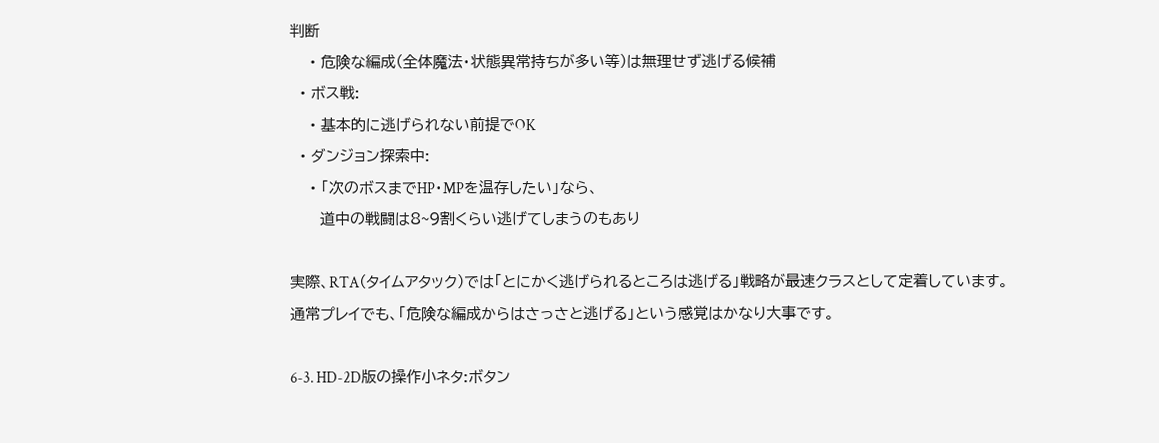判断
    • 危険な編成(全体魔法・状態異常持ちが多い等)は無理せず逃げる候補
  • ボス戦:
    • 基本的に逃げられない前提でOK
  • ダンジョン探索中:
    • 「次のボスまでHP・MPを温存したい」なら、
      道中の戦闘は8~9割くらい逃げてしまうのもあり

実際、RTA(タイムアタック)では「とにかく逃げられるところは逃げる」戦略が最速クラスとして定着しています。
通常プレイでも、「危険な編成からはさっさと逃げる」という感覚はかなり大事です。

6-3. HD-2D版の操作小ネタ:ボタン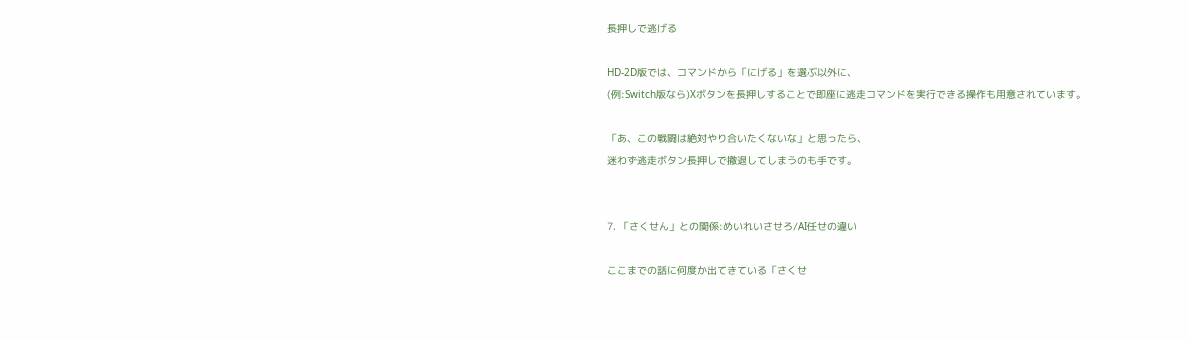長押しで逃げる

HD-2D版では、コマンドから「にげる」を選ぶ以外に、
(例:Switch版なら)Xボタンを長押しすることで即座に逃走コマンドを実行できる操作も用意されています。

「あ、この戦闘は絶対やり合いたくないな」と思ったら、
迷わず逃走ボタン長押しで撤退してしまうのも手です。


7. 「さくせん」との関係:めいれいさせろ/AI任せの違い

ここまでの話に何度か出てきている「さくせ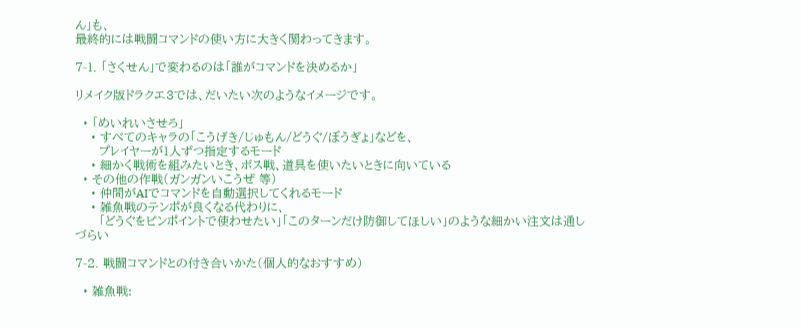ん」も、
最終的には戦闘コマンドの使い方に大きく関わってきます。

7-1. 「さくせん」で変わるのは「誰がコマンドを決めるか」

リメイク版ドラクエ3では、だいたい次のようなイメージです。

  • 「めいれいさせろ」
    • すべてのキャラの「こうげき/じゅもん/どうぐ/ぼうぎょ」などを、
      プレイヤーが1人ずつ指定するモード
    • 細かく戦術を組みたいとき、ボス戦、道具を使いたいときに向いている
  • その他の作戦(ガンガンいこうぜ 等)
    • 仲間がAIでコマンドを自動選択してくれるモード
    • 雑魚戦のテンポが良くなる代わりに、
      「どうぐをピンポイントで使わせたい」「このターンだけ防御してほしい」のような細かい注文は通しづらい

7-2. 戦闘コマンドとの付き合いかた(個人的なおすすめ)

  • 雑魚戦: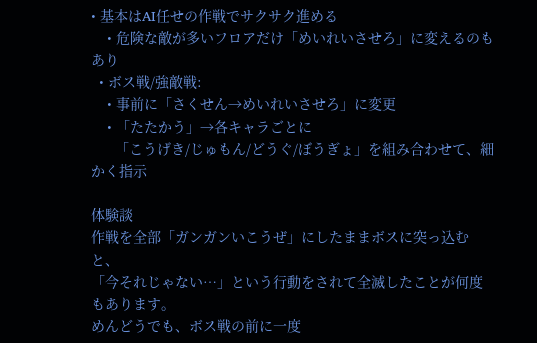• 基本はAI任せの作戦でサクサク進める
    • 危険な敵が多いフロアだけ「めいれいさせろ」に変えるのもあり
  • ボス戦/強敵戦:
    • 事前に「さくせん→めいれいさせろ」に変更
    • 「たたかう」→各キャラごとに
      「こうげき/じゅもん/どうぐ/ぼうぎょ」を組み合わせて、細かく指示

体験談
作戦を全部「ガンガンいこうぜ」にしたままボスに突っ込むと、
「今それじゃない…」という行動をされて全滅したことが何度もあります。
めんどうでも、ボス戦の前に一度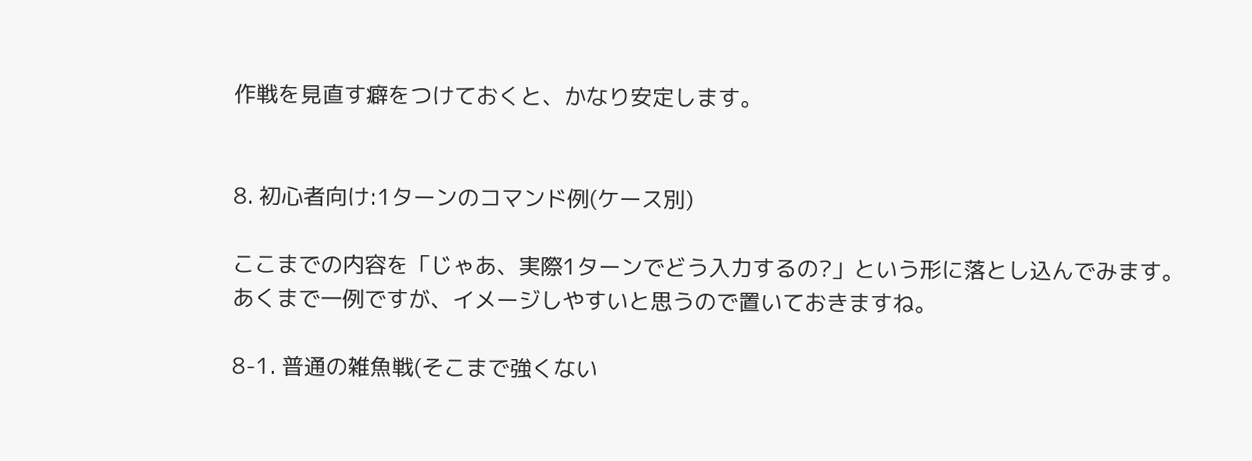作戦を見直す癖をつけておくと、かなり安定します。


8. 初心者向け:1ターンのコマンド例(ケース別)

ここまでの内容を「じゃあ、実際1ターンでどう入力するの?」という形に落とし込んでみます。
あくまで一例ですが、イメージしやすいと思うので置いておきますね。

8-1. 普通の雑魚戦(そこまで強くない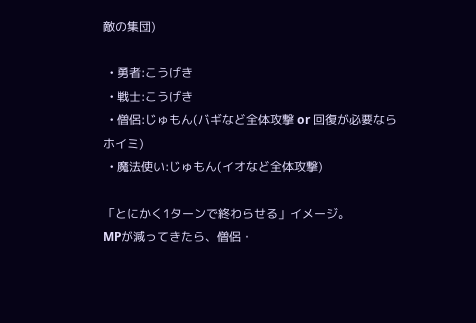敵の集団)

  • 勇者:こうげき
  • 戦士:こうげき
  • 僧侶:じゅもん(バギなど全体攻撃 or 回復が必要ならホイミ)
  • 魔法使い:じゅもん(イオなど全体攻撃)

「とにかく1ターンで終わらせる」イメージ。
MPが減ってきたら、僧侶・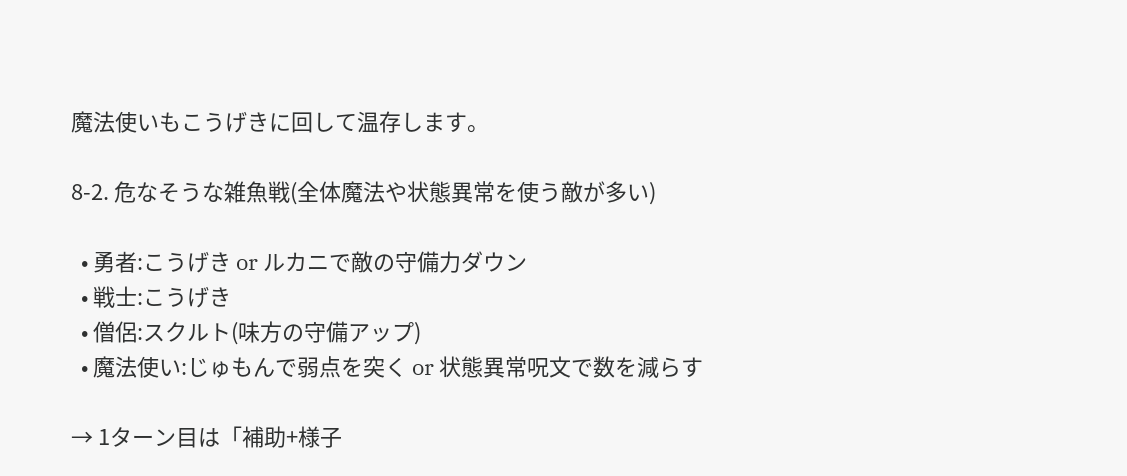魔法使いもこうげきに回して温存します。

8-2. 危なそうな雑魚戦(全体魔法や状態異常を使う敵が多い)

  • 勇者:こうげき or ルカニで敵の守備力ダウン
  • 戦士:こうげき
  • 僧侶:スクルト(味方の守備アップ)
  • 魔法使い:じゅもんで弱点を突く or 状態異常呪文で数を減らす

→ 1ターン目は「補助+様子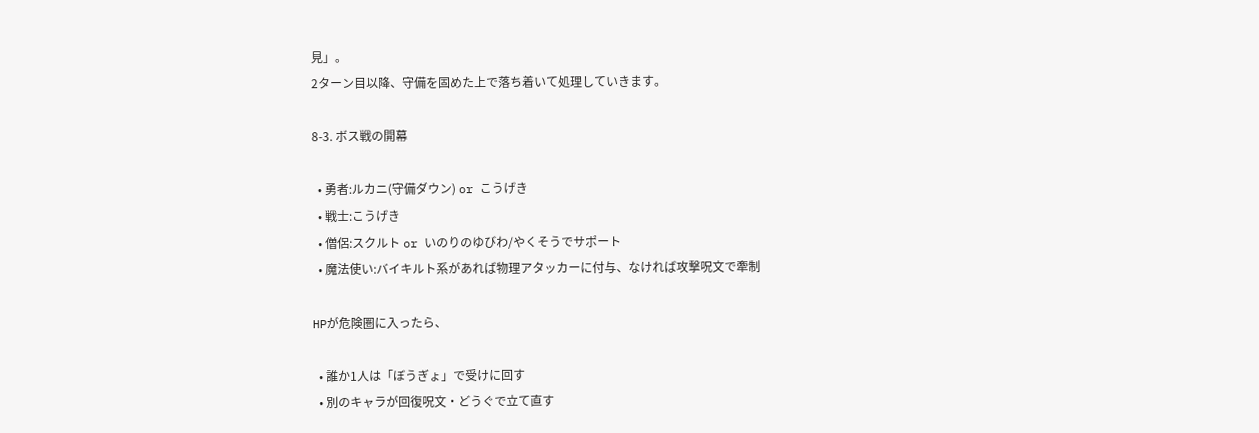見」。
2ターン目以降、守備を固めた上で落ち着いて処理していきます。

8-3. ボス戦の開幕

  • 勇者:ルカニ(守備ダウン) or こうげき
  • 戦士:こうげき
  • 僧侶:スクルト or いのりのゆびわ/やくそうでサポート
  • 魔法使い:バイキルト系があれば物理アタッカーに付与、なければ攻撃呪文で牽制

HPが危険圏に入ったら、

  • 誰か1人は「ぼうぎょ」で受けに回す
  • 別のキャラが回復呪文・どうぐで立て直す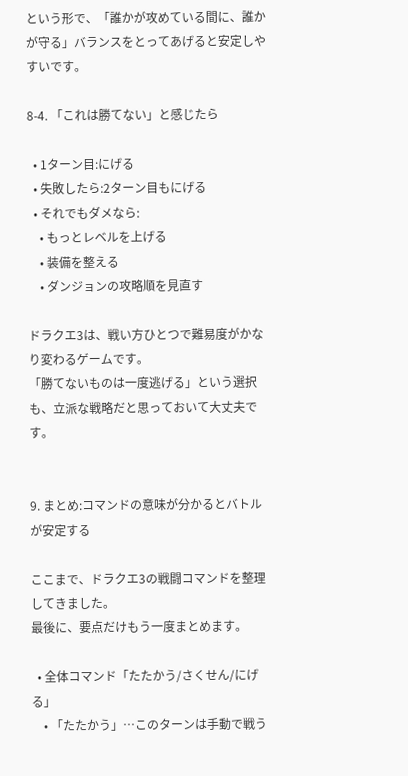という形で、「誰かが攻めている間に、誰かが守る」バランスをとってあげると安定しやすいです。

8-4. 「これは勝てない」と感じたら

  • 1ターン目:にげる
  • 失敗したら:2ターン目もにげる
  • それでもダメなら:
    • もっとレベルを上げる
    • 装備を整える
    • ダンジョンの攻略順を見直す

ドラクエ3は、戦い方ひとつで難易度がかなり変わるゲームです。
「勝てないものは一度逃げる」という選択も、立派な戦略だと思っておいて大丈夫です。


9. まとめ:コマンドの意味が分かるとバトルが安定する

ここまで、ドラクエ3の戦闘コマンドを整理してきました。
最後に、要点だけもう一度まとめます。

  • 全体コマンド「たたかう/さくせん/にげる」
    • 「たたかう」…このターンは手動で戦う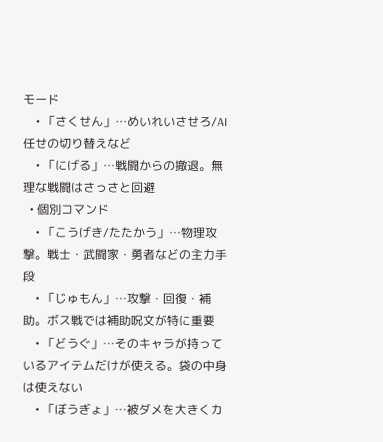モード
    • 「さくせん」…めいれいさせろ/AI任せの切り替えなど
    • 「にげる」…戦闘からの撤退。無理な戦闘はさっさと回避
  • 個別コマンド
    • 「こうげき/たたかう」…物理攻撃。戦士・武闘家・勇者などの主力手段
    • 「じゅもん」…攻撃・回復・補助。ボス戦では補助呪文が特に重要
    • 「どうぐ」…そのキャラが持っているアイテムだけが使える。袋の中身は使えない
    • 「ぼうぎょ」…被ダメを大きくカ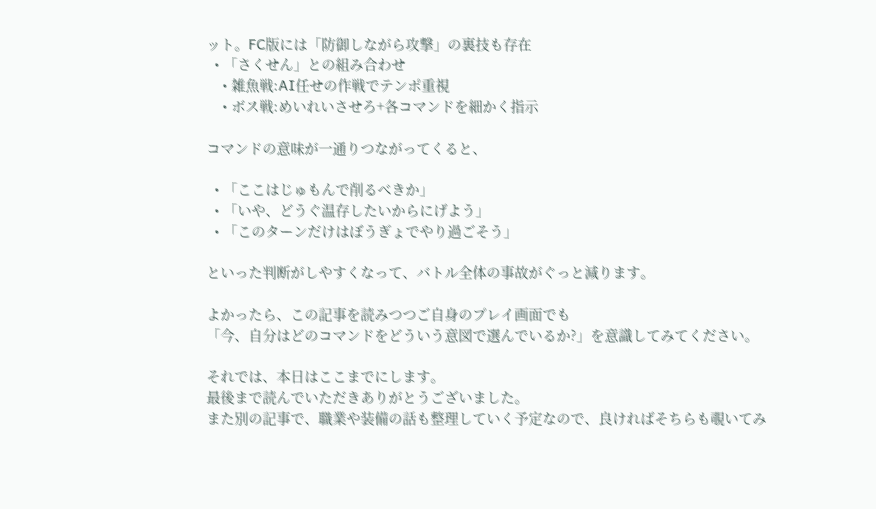ット。FC版には「防御しながら攻撃」の裏技も存在
  • 「さくせん」との組み合わせ
    • 雑魚戦:AI任せの作戦でテンポ重視
    • ボス戦:めいれいさせろ+各コマンドを細かく指示

コマンドの意味が一通りつながってくると、

  • 「ここはじゅもんで削るべきか」
  • 「いや、どうぐ温存したいからにげよう」
  • 「このターンだけはぼうぎょでやり過ごそう」

といった判断がしやすくなって、バトル全体の事故がぐっと減ります。

よかったら、この記事を読みつつご自身のプレイ画面でも
「今、自分はどのコマンドをどういう意図で選んでいるか?」を意識してみてください。

それでは、本日はここまでにします。
最後まで読んでいただきありがとうございました。
また別の記事で、職業や装備の話も整理していく予定なので、良ければそちらも覗いてみ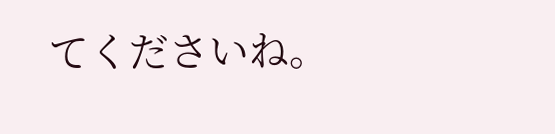てくださいね。